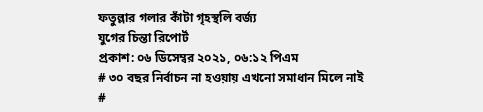ফতুল্লার গলার কাঁটা গৃহস্থলি বর্জ্য
যুগের চিন্তা রিপোর্ট
প্রকাশ: ০৬ ডিসেম্বর ২০২১, ০৬:১২ পিএম
# ৩০ বছর নির্বাচন না হওয়ায় এখনো সমাধান মিলে নাই
#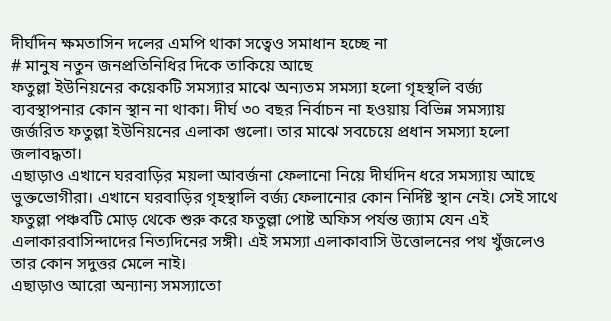দীর্ঘদিন ক্ষমতাসিন দলের এমপি থাকা সত্বেও সমাধান হচ্ছে না
# মানুষ নতুন জনপ্রতিনিধির দিকে তাকিয়ে আছে
ফতুল্লা ইউনিয়নের কয়েকটি সমস্যার মাঝে অন্যতম সমস্যা হলো গৃহস্থলি বর্জ্য ব্যবস্থাপনার কোন স্থান না থাকা। দীর্ঘ ৩০ বছর নির্বাচন না হওয়ায় বিভিন্ন সমস্যায় জর্জরিত ফতুল্লা ইউনিয়নের এলাকা গুলো। তার মাঝে সবচেয়ে প্রধান সমস্যা হলো জলাবদ্ধতা।
এছাড়াও এখানে ঘরবাড়ির ময়লা আবর্জনা ফেলানো নিয়ে দীর্ঘদিন ধরে সমস্যায় আছে ভুক্তভোগীরা। এখানে ঘরবাড়ির গৃহস্থালি বর্জ্য ফেলানোর কোন নির্দিষ্ট স্থান নেই। সেই সাথে ফতুল্লা পঞ্চবটি মোড় থেকে শুরু করে ফতুল্লা পোষ্ট অফিস পর্যন্ত জ্যাম যেন এই এলাকারবাসিন্দাদের নিত্যদিনের সঙ্গী। এই সমস্যা এলাকাবাসি উত্তোলনের পথ খুঁজলেও তার কোন সদুত্তর মেলে নাই।
এছাড়াও আরো অন্যান্য সমস্যাতো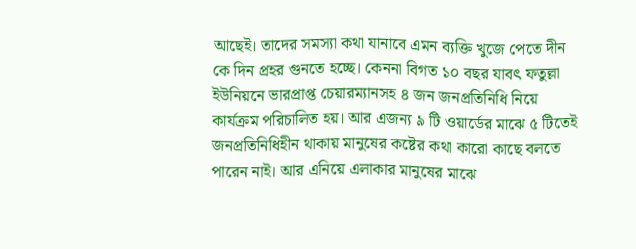আছেই। তাদের সমস্যা কথা যানাবে এমন ব্যক্তি খুজে পেতে দীন কে দিন প্রহর গুনতে হচ্ছে। কেননা বিগত ১০ বছর যাবৎ ফতুল্লা ইউনিয়নে ভারপ্রাপ্ত চেয়ারম্যানসহ ৪ জন জনপ্রতিনিধি নিয়ে কার্যক্রম পরিচালিত হয়। আর এজন্য ৯ টি ওয়ার্ডের মাঝে ৫ টিতেই জনপ্রতিনিধিহীন থাকায় মানুষের কষ্টের কথা কারো কাছে বলতে পারেন নাই। আর এনিয়ে এলাকার মানুষের মাঝে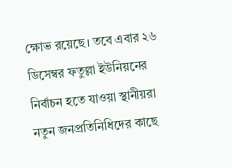ক্ষোভ রয়েছে। তবে এবার ২৬ ডিসেম্বর ফতুল্লা ইউনিয়নের নির্বাচন হতে যাওয়া স্থানীয়রা নতুন জনপ্রতিনিধিদের কাছে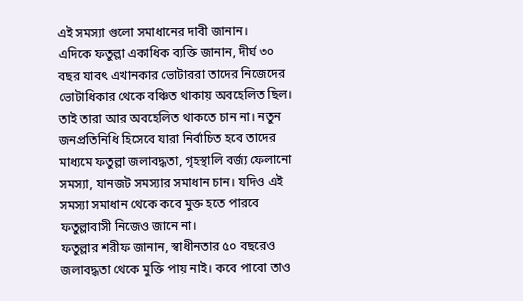এই সমস্যা গুলো সমাধানের দাবী জানান।
এদিকে ফতুল্লা একাধিক ব্যক্তি জানান, দীর্ঘ ৩০ বছর যাবৎ এখানকার ভোটাররা তাদের নিজেদের ভোটাধিকার থেকে বঞ্চিত থাকায় অবহেলিত ছিল। তাই তারা আর অবহেলিত থাকতে চান না। নতুন জনপ্রতিনিধি হিসেবে যারা নির্বাচিত হবে তাদের মাধ্যমে ফতুল্লা জলাবদ্ধতা, গৃহস্থালি বর্জ্য ফেলানো সমস্যা, যানজট সমস্যার সমাধান চান। যদিও এই সমস্যা সমাধান থেকে কবে মুক্ত হতে পারবে ফতুল্লাবাসী নিজেও জানে না।
ফতুল্লার শরীফ জানান, স্বাধীনতার ৫০ বছরেও জলাবদ্ধতা থেকে মুক্তি পায় নাই। কবে পাবো তাও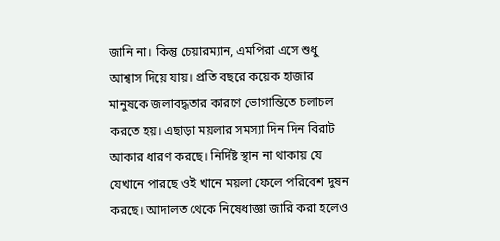জানি না। কিন্তু চেয়ারম্যান, এমপিরা এসে শুধু আশ্বাস দিয়ে যায়। প্রতি বছরে কয়েক হাজার মানুষকে জলাবদ্ধতার কারণে ভোগান্তিতে চলাচল করতে হয়। এছাড়া ময়লার সমস্যা দিন দিন বিরাট আকার ধারণ করছে। নির্দিষ্ট স্থান না থাকায় যে যেখানে পারছে ওই খানে ময়লা ফেলে পরিবেশ দুষন করছে। আদালত থেকে নিষেধাজ্ঞা জারি করা হলেও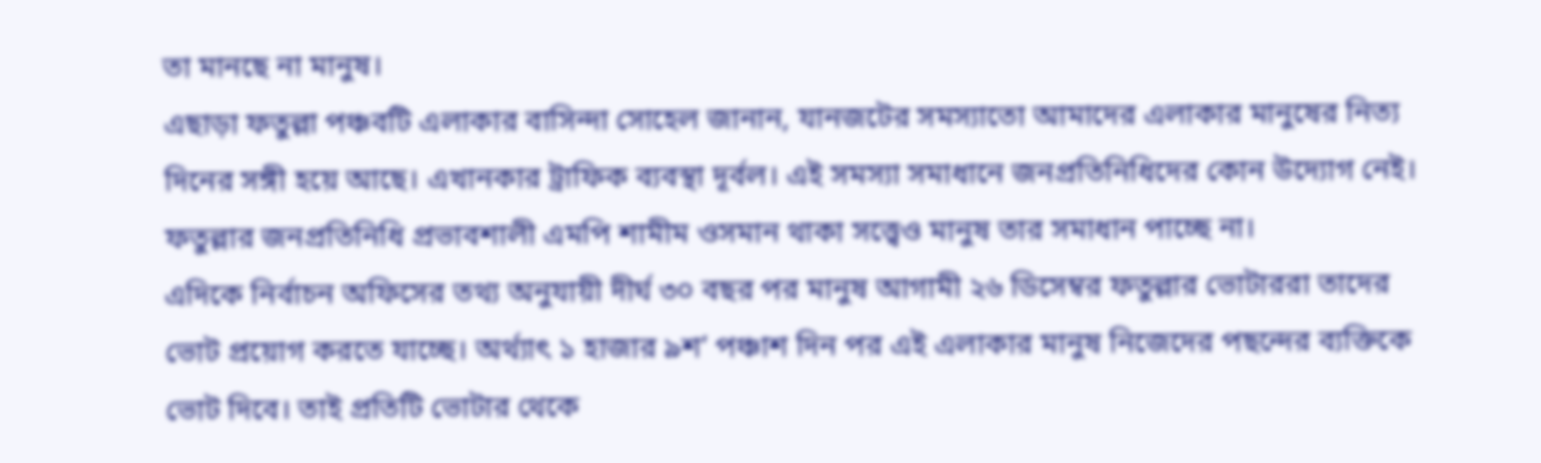তা মানছে না মানুষ।
এছাড়া ফতুল্লা পঞ্চবটি এলাকার বাসিন্দা সোহেল জানান, যানজটের সমস্যাতো আমাদের এলাকার মানুষের নিত্য দিনের সঙ্গী হয়ে আছে। এখানকার ট্রাফিক ব্যবস্থা দূর্বল। এই সমস্যা সমাধানে জনপ্রতিনিধিদের কোন উদ্যোগ নেই। ফতুল্লার জনপ্রতিনিধি প্রভাবশালী এমপি শামীম ওসমান থাকা সত্ত্বেও মানুষ তার সমাধান পাচ্ছে না।
এদিকে নির্বাচন অফিসের তথ্য অনুযায়ী দীর্ঘ ৩০ বছর পর মানুষ আগামী ২৬ ডিসেম্বর ফতুল্লার ভোটাররা তাদের ভোট প্রয়োগ করতে যাচ্ছে। অর্থ্যাৎ ১ হাজার ৯শ’ পঞ্চাশ দিন পর এই এলাকার মানুষ নিজেদের পছন্দের ব্যক্তিকে ভোট দিবে। তাই প্রতিটি ভোটার থেকে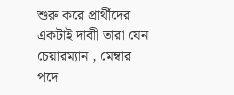শুরু করে প্রার্থীদের একটাই দাবাী তারা যেন চেয়ারম্যান , মেম্বার পদে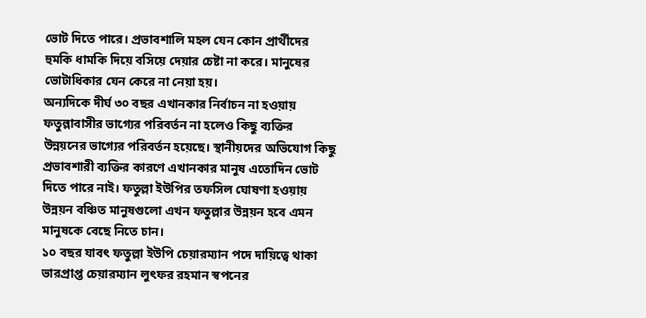ভোট দিতে পারে। প্রভাবশালি মহল যেন কোন প্রার্থীদের হুমকি ধামকি দিয়ে বসিয়ে দেয়ার চেষ্টা না করে। মানুষের ভোটাধিকার যেন কেরে না নেয়া হয়।
অন্যদিকে দীর্ঘ ৩০ বছর এখানকার নির্বাচন না হওয়ায় ফতুল্লাবাসীর ভাগ্যের পরিবর্তন না হলেও কিছু ব্যক্তির উন্নয়নের ভাগ্যের পরিবর্তন হয়েছে। স্থানীয়দের অভিযোগ কিছু প্রভাবশারী ব্যক্তির কারণে এখানকার মানুষ এতোদিন ভোট দিতে পারে নাই। ফতুল্লা ইউপির তফসিল ঘোষণা হওয়ায় উন্নয়ন বঞ্চিত মানুষগুলো এখন ফতুল্লার উন্নয়ন হবে এমন মানুষকে বেছে নিতে চান।
১০ বছর যাবৎ ফতুল্লা ইউপি চেয়ারম্যান পদে দায়িত্বে থাকা ভারপ্রাপ্ত চেয়ারম্যান লুৎফর রহমান স্বপনের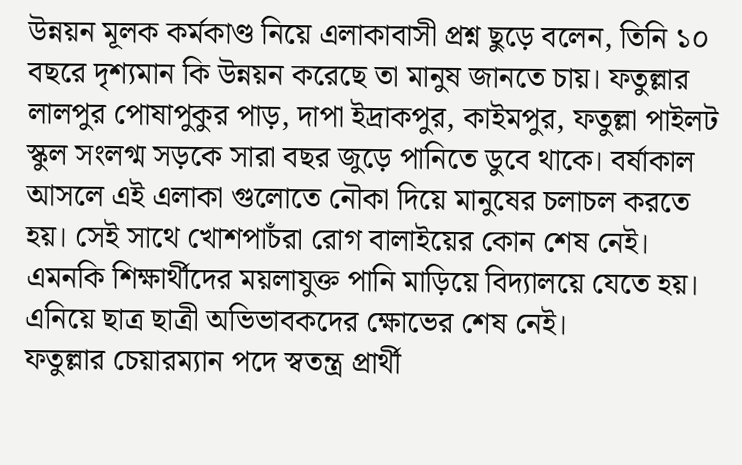উন্নয়ন মূলক কর্মকাণ্ড নিয়ে এলাকাবাসী প্রশ্ন ছুড়ে বলেন, তিনি ১০ বছরে দৃশ্যমান কি উন্নয়ন করেছে তা মানুষ জানতে চায়। ফতুল্লার লালপুর পোষাপুকুর পাড়, দাপা ইদ্রাকপুর, কাইমপুর, ফতুল্লা পাইলট স্কুল সংলগ্ম সড়কে সারা বছর জুড়ে পানিতে ডুবে থাকে। বর্ষাকাল আসলে এই এলাকা গুলোতে নৌকা দিয়ে মানুষের চলাচল করতে হয়। সেই সাথে খোশপাচঁরা রোগ বালাইয়ের কোন শেষ নেই। এমনকি শিক্ষার্থীদের ময়লাযুক্ত পানি মাড়িয়ে বিদ্যালয়ে যেতে হয়। এনিয়ে ছাত্র ছাত্রী অভিভাবকদের ক্ষোভের শেষ নেই।
ফতুল্লার চেয়ারম্যান পদে স্বতন্ত্র প্রার্থী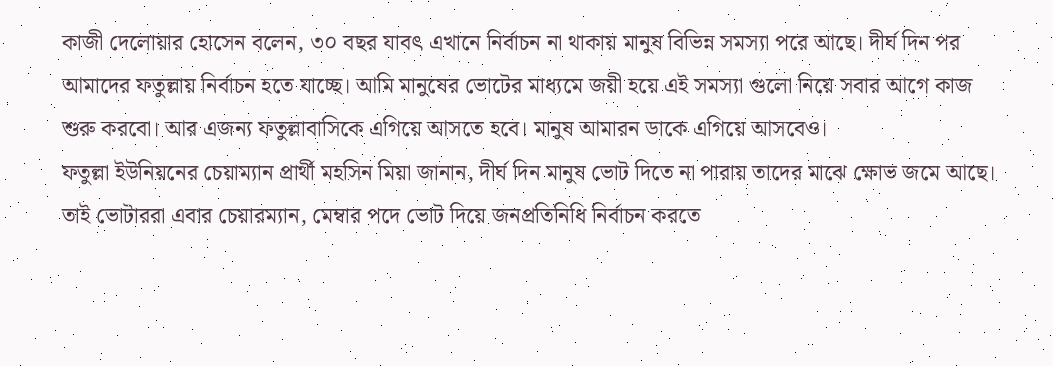কাজী দেলোয়ার হোসেন বলেন, ৩০ বছর যাবৎ এখানে নির্বাচন না থাকায় মানুষ বিভিন্ন সমস্যা পরে আছে। দীর্ঘ দিন পর আমাদের ফতুল্লায় নির্বাচন হতে যাচ্ছে। আমি মানুষের ভোটের মাধ্যমে জয়ী হয়ে এই সমস্যা গুলো নিয়ে সবার আগে কাজ শুরু করবো। আর এজন্য ফতুল্লাবাসিকে এগিয়ে আসতে হবে। মানুষ আমারন ডাকে এগিয়ে আসবেও।
ফতুল্লা ইউনিয়নের চেয়াম্যান প্রার্থী মহসিন মিয়া জানান, দীর্ঘ দিন মানুষ ভোট দিতে না পারায় তাদের মাঝে ক্ষোভ জমে আছে। তাই ভোটাররা এবার চেয়ারম্যান, মেম্বার পদে ভোট দিয়ে জনপ্রতিনিধি নির্বাচন করতে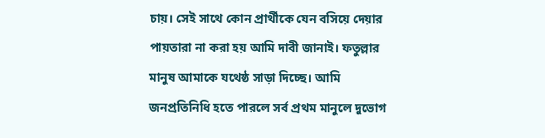চায়। সেই সাথে কোন প্রার্থীকে যেন বসিয়ে দেয়ার পায়তারা না করা হয় আমি দাবী জানাই। ফতুল্লার মানুষ আমাকে যথেষ্ঠ সাড়া দিচ্ছে। আমি জনপ্রতিনিধি হতে পারলে সর্ব প্রথম মানুলে দুভোগ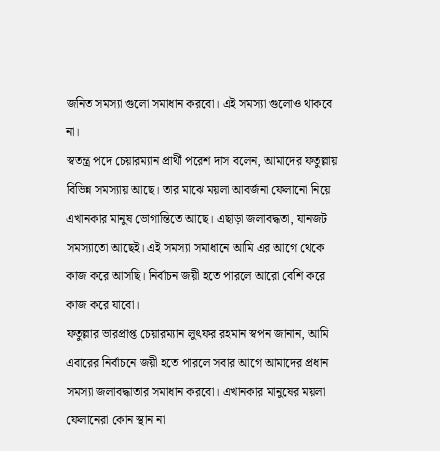জনিত সমস্যা গুলো সমাধান করবো। এই সমস্যা গুলোও থাকবে না।
স্বতন্ত্র পদে চেয়ারম্যান প্রার্থী পরেশ দাস বলেন, আমাদের ফতুল্লায় বিভিন্ন সমস্যায় আছে। তার মাঝে ময়লা আবর্জনা ফেলানো নিয়ে এখানকার মানুষ ভোগান্তিতে আছে। এছাড়া জলাবদ্ধতা, যানজট সমস্যাতো আছেই। এই সমস্যা সমাধানে আমি এর আগে থেকে কাজ করে আসছি। নির্বাচন জয়ী হতে পারলে আরো বেশি করে কাজ করে যাবো।
ফতুল্লার ভারপ্রাপ্ত চেয়ারম্যান লুৎফর রহমান স্বপন জানান, আমি এবারের নির্বাচনে জয়ী হতে পারলে সবার আগে আমাদের প্রধান সমস্যা জলাবদ্ধাতার সমাধান করবো। এখানকার মানুষের ময়লা ফেলানেরা কোন স্থান না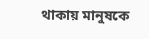থাকায় মানুষকে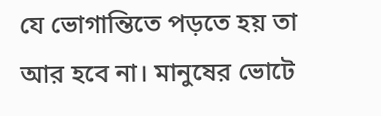যে ভোগান্তিতে পড়তে হয় তা আর হবে না। মানুষের ভোটে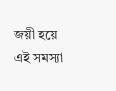জয়ী হয়ে এই সমস্যা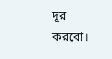দূর করবো।